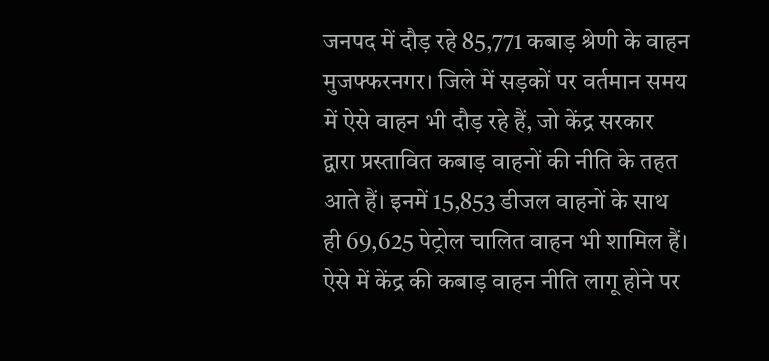जनपद में दौड़ रहे 85,771 कबाड़ श्रेणी के वाहन
मुजफ्फरनगर। जिले में सड़कों पर वर्तमान समय में ऐसे वाहन भी दौड़ रहे हैं, जो केंद्र सरकार द्वारा प्रस्तावित कबाड़ वाहनों की नीति के तहत आते हैं। इनमें 15,853 डीजल वाहनों के साथ ही 69,625 पेट्रोल चालित वाहन भी शामिल हैं। ऐसे में केंद्र की कबाड़ वाहन नीति लागू होने पर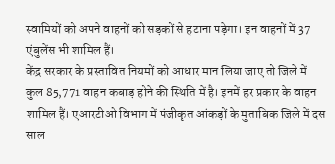स्वामियों को अपने वाहनों को सड़कों से हटाना पड़ेगा। इन वाहनों में 37 एंबुलेंस भी शामिल हैं।
केंद्र सरकार के प्रस्तावित नियमों को आधार मान लिया जाए तो जिले में कुल 85,771 वाहन कबाड़ होने की स्थिति में है। इनमें हर प्रकार के वाहन शामिल हैं। एआरटीओ विभाग में पंजीकृत आंकड़ों के मुताबिक जिले में दस साल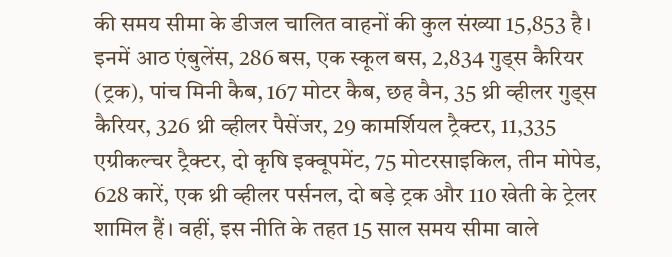की समय सीमा के डीजल चालित वाहनों की कुल संख्या 15,853 है। इनमें आठ एंबुलेंस, 286 बस, एक स्कूल बस, 2,834 गुड्स कैरियर (ट्रक), पांच मिनी कैब, 167 मोटर कैब, छह वैन, 35 थ्री व्हीलर गुड्स कैरियर, 326 थ्री व्हीलर पैसेंजर, 29 कामर्शियल ट्रैक्टर, 11,335 एग्रीकल्चर ट्रैक्टर, दो कृषि इक्वूपमेंट, 75 मोटरसाइकिल, तीन मोपेड, 628 कारें, एक थ्री व्हीलर पर्सनल, दो बड़े ट्रक और 110 खेती के ट्रेलर शामिल हैं। वहीं, इस नीति के तहत 15 साल समय सीमा वाले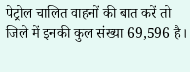पेट्रोल चालित वाहनों की बात करें तो जिले में इनकी कुल संख्या 69,596 है।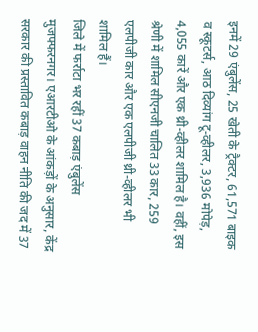इनमें 29 एंबुलेंस, 25 खेती के ट्रैक्टर, 61,571 बाइक व स्कूटर्स, आठ दिव्यांग टू-व्हीलर, 3,936 मोपेड़, 4,055 कारें और एक थ्री-व्हीलर शामिल है। वहीं, इस श्रेणी में शामिल सीएनजी चालित 33 कार, 259 एलपीजी कार और एक एलपीजी थ्री-व्हीलर भी शामिल हैं।
जिले में फर्राटा भर रहीं 37 कबाड़ एंबुलेंस
मुजफ्फरनगर। एआरटीओ के आंकड़ों के अनुसार, केंद्र सरकार की प्रस्तावित कबाड़ वाहन नीति की जद में 37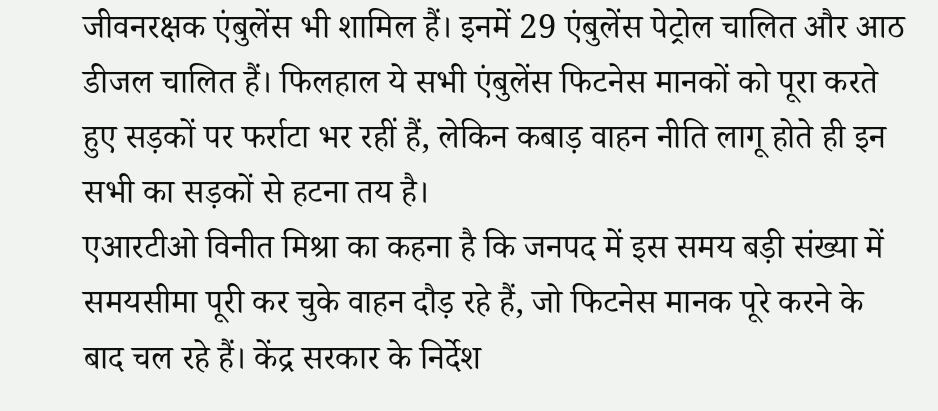जीवनरक्षक एंबुलेंस भी शामिल हैं। इनमें 29 एंबुलेंस पेट्रोल चालित और आठ डीजल चालित हैं। फिलहाल ये सभी एंबुलेंस फिटनेस मानकों को पूरा करते हुए सड़कों पर फर्राटा भर रहीं हैं, लेकिन कबाड़ वाहन नीति लागू होते ही इन सभी का सड़कों से हटना तय है।
एआरटीओ विनीत मिश्रा का कहना है कि जनपद में इस समय बड़ी संख्या में समयसीमा पूरी कर चुके वाहन दौड़ रहे हैं, जो फिटनेस मानक पूरे करने के बाद चल रहे हैं। केंद्र सरकार के निर्देश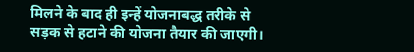मिलने के बाद ही इन्हें योजनाबद्ध तरीके से सड़क से हटाने की योजना तैयार की जाएगी।